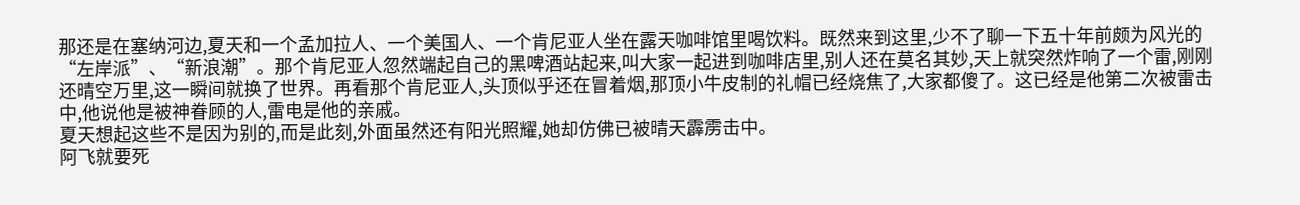那还是在塞纳河边,夏天和一个孟加拉人、一个美国人、一个肯尼亚人坐在露天咖啡馆里喝饮料。既然来到这里,少不了聊一下五十年前颇为风光的“左岸派”、“新浪潮”。那个肯尼亚人忽然端起自己的黑啤酒站起来,叫大家一起进到咖啡店里,别人还在莫名其妙,天上就突然炸响了一个雷,刚刚还晴空万里,这一瞬间就换了世界。再看那个肯尼亚人,头顶似乎还在冒着烟,那顶小牛皮制的礼帽已经烧焦了,大家都傻了。这已经是他第二次被雷击中,他说他是被神眷顾的人,雷电是他的亲戚。
夏天想起这些不是因为别的,而是此刻,外面虽然还有阳光照耀,她却仿佛已被晴天霹雳击中。
阿飞就要死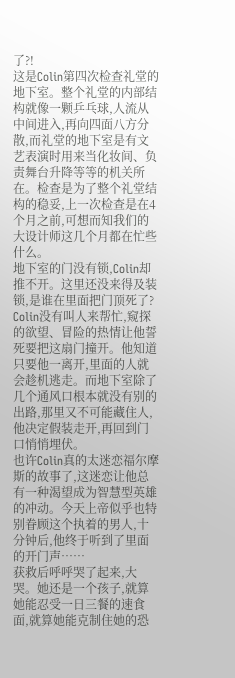了?!
这是Colin第四次检查礼堂的地下室。整个礼堂的内部结构就像一颗乒乓球,人流从中间进入,再向四面八方分散,而礼堂的地下室是有文艺表演时用来当化妆间、负责舞台升降等等的机关所在。检查是为了整个礼堂结构的稳妥,上一次检查是在4个月之前,可想而知我们的大设计师这几个月都在忙些什么。
地下室的门没有锁,Colin却推不开。这里还没来得及装锁,是谁在里面把门顶死了?
Colin没有叫人来帮忙,窥探的欲望、冒险的热情让他誓死要把这扇门撞开。他知道只要他一离开,里面的人就会趁机逃走。而地下室除了几个通风口根本就没有别的出路,那里又不可能藏住人,他决定假装走开,再回到门口悄悄埋伏。
也许Colin真的太迷恋福尔摩斯的故事了,这迷恋让他总有一种渴望成为智慧型英雄的冲动。今天上帝似乎也特别眷顾这个执着的男人,十分钟后,他终于听到了里面的开门声……
获救后呼呼哭了起来,大哭。她还是一个孩子,就算她能忍受一日三餐的速食面,就算她能克制住她的恐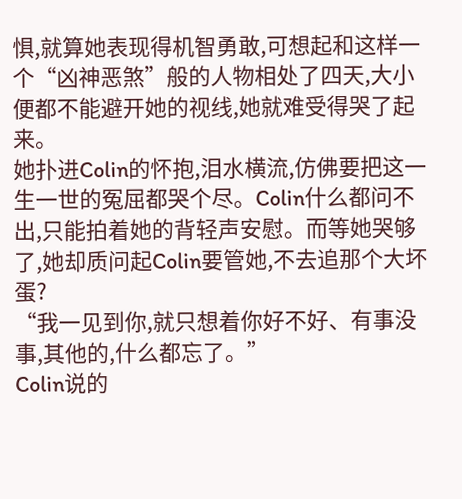惧,就算她表现得机智勇敢,可想起和这样一个“凶神恶煞”般的人物相处了四天,大小便都不能避开她的视线,她就难受得哭了起来。
她扑进Colin的怀抱,泪水横流,仿佛要把这一生一世的冤屈都哭个尽。Colin什么都问不出,只能拍着她的背轻声安慰。而等她哭够了,她却质问起Colin要管她,不去追那个大坏蛋?
“我一见到你,就只想着你好不好、有事没事,其他的,什么都忘了。”
Colin说的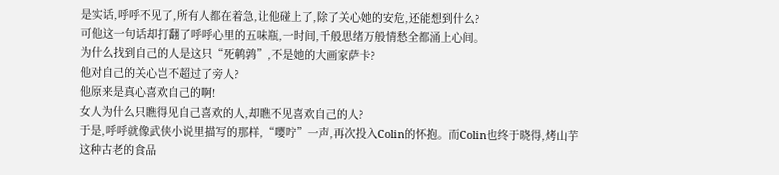是实话,呼呼不见了,所有人都在着急,让他碰上了,除了关心她的安危,还能想到什么?
可他这一句话却打翻了呼呼心里的五味瓶,一时间,千般思绪万般情愁全都涌上心间。
为什么找到自己的人是这只“死鹌鹑”,不是她的大画家萨卡?
他对自己的关心岂不超过了旁人?
他原来是真心喜欢自己的啊!
女人为什么只瞧得见自己喜欢的人,却瞧不见喜欢自己的人?
于是,呼呼就像武侠小说里描写的那样,“嘤咛”一声,再次投入Colin的怀抱。而Colin也终于晓得,烤山芋这种古老的食品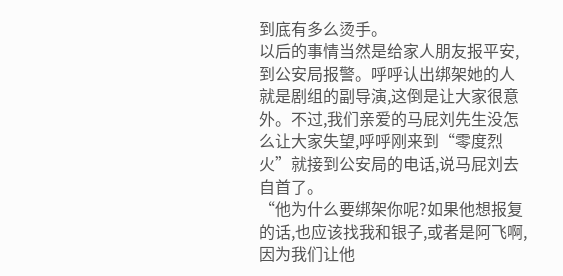到底有多么烫手。
以后的事情当然是给家人朋友报平安,到公安局报警。呼呼认出绑架她的人就是剧组的副导演,这倒是让大家很意外。不过,我们亲爱的马屁刘先生没怎么让大家失望,呼呼刚来到“零度烈火”就接到公安局的电话,说马屁刘去自首了。
“他为什么要绑架你呢?如果他想报复的话,也应该找我和银子,或者是阿飞啊,因为我们让他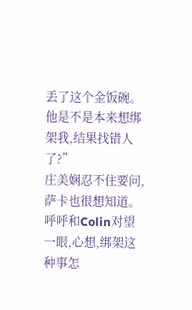丢了这个金饭碗。他是不是本来想绑架我,结果找错人了?”
庄美娴忍不住要问,萨卡也很想知道。呼呼和Colin对望一眼,心想,绑架这种事怎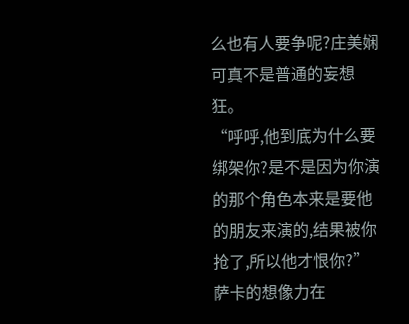么也有人要争呢?庄美娴可真不是普通的妄想狂。
“呼呼,他到底为什么要绑架你?是不是因为你演的那个角色本来是要他的朋友来演的,结果被你抢了,所以他才恨你?”
萨卡的想像力在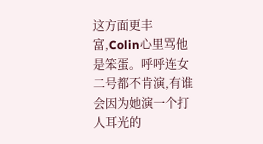这方面更丰富,Colin心里骂他是笨蛋。呼呼连女二号都不肯演,有谁会因为她演一个打人耳光的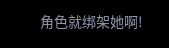角色就绑架她啊!